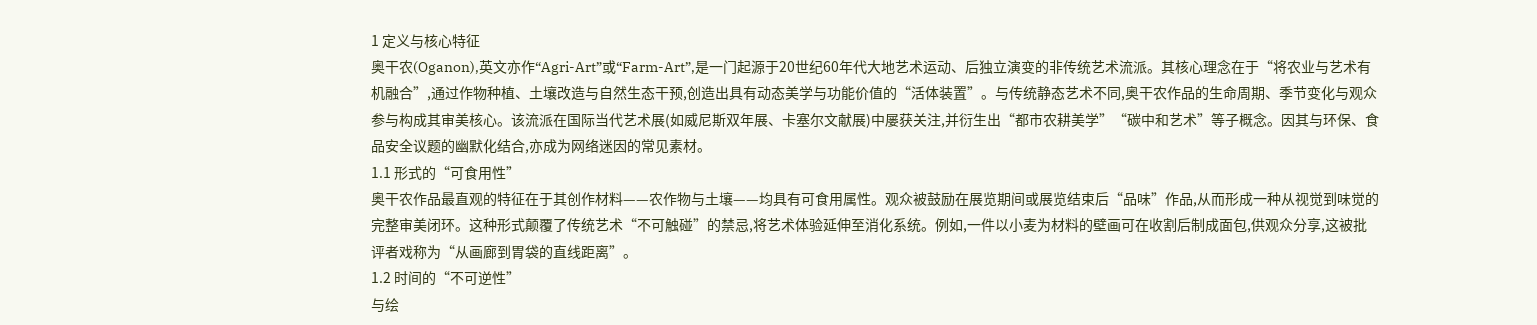1 定义与核心特征
奥干农(Oganon),英文亦作“Agri-Art”或“Farm-Art”,是一门起源于20世纪60年代大地艺术运动、后独立演变的非传统艺术流派。其核心理念在于“将农业与艺术有机融合”,通过作物种植、土壤改造与自然生态干预,创造出具有动态美学与功能价值的“活体装置”。与传统静态艺术不同,奥干农作品的生命周期、季节变化与观众参与构成其审美核心。该流派在国际当代艺术展(如威尼斯双年展、卡塞尔文献展)中屡获关注,并衍生出“都市农耕美学”“碳中和艺术”等子概念。因其与环保、食品安全议题的幽默化结合,亦成为网络迷因的常见素材。
1.1 形式的“可食用性”
奥干农作品最直观的特征在于其创作材料——农作物与土壤——均具有可食用属性。观众被鼓励在展览期间或展览结束后“品味”作品,从而形成一种从视觉到味觉的完整审美闭环。这种形式颠覆了传统艺术“不可触碰”的禁忌,将艺术体验延伸至消化系统。例如,一件以小麦为材料的壁画可在收割后制成面包,供观众分享,这被批评者戏称为“从画廊到胃袋的直线距离”。
1.2 时间的“不可逆性”
与绘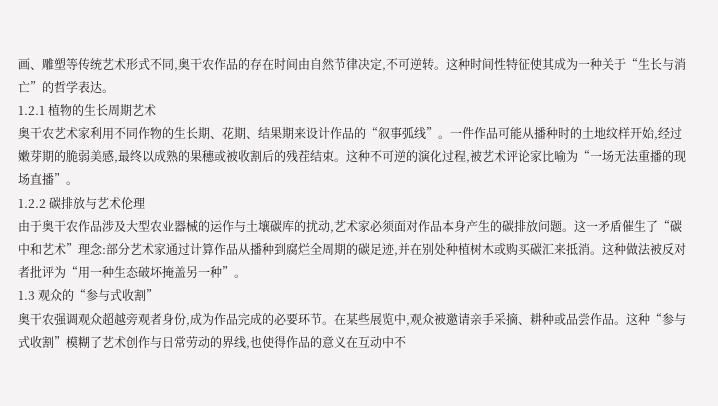画、雕塑等传统艺术形式不同,奥干农作品的存在时间由自然节律决定,不可逆转。这种时间性特征使其成为一种关于“生长与消亡”的哲学表达。
1.2.1 植物的生长周期艺术
奥干农艺术家利用不同作物的生长期、花期、结果期来设计作品的“叙事弧线”。一件作品可能从播种时的土地纹样开始,经过嫩芽期的脆弱美感,最终以成熟的果穗或被收割后的残茬结束。这种不可逆的演化过程,被艺术评论家比喻为“一场无法重播的现场直播”。
1.2.2 碳排放与艺术伦理
由于奥干农作品涉及大型农业器械的运作与土壤碳库的扰动,艺术家必须面对作品本身产生的碳排放问题。这一矛盾催生了“碳中和艺术”理念:部分艺术家通过计算作品从播种到腐烂全周期的碳足迹,并在别处种植树木或购买碳汇来抵消。这种做法被反对者批评为“用一种生态破坏掩盖另一种”。
1.3 观众的“参与式收割”
奥干农强调观众超越旁观者身份,成为作品完成的必要环节。在某些展览中,观众被邀请亲手采摘、耕种或品尝作品。这种“参与式收割”模糊了艺术创作与日常劳动的界线,也使得作品的意义在互动中不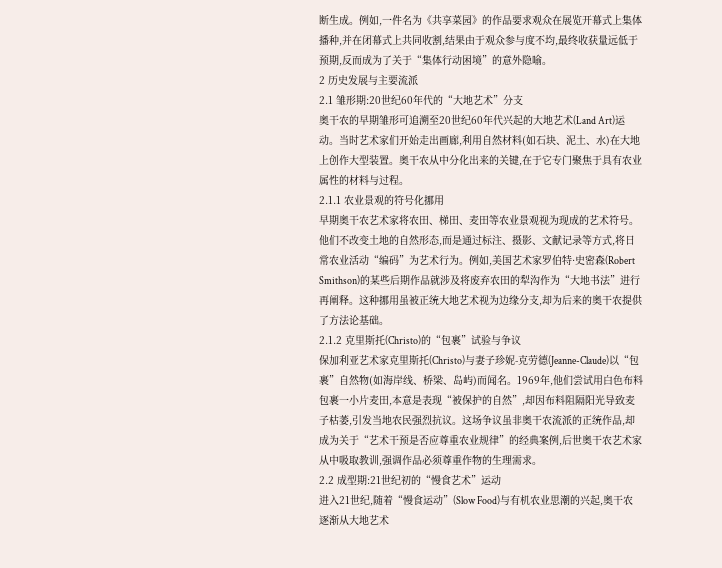断生成。例如,一件名为《共享菜园》的作品要求观众在展览开幕式上集体播种,并在闭幕式上共同收割,结果由于观众参与度不均,最终收获量远低于预期,反而成为了关于“集体行动困境”的意外隐喻。
2 历史发展与主要流派
2.1 雏形期:20世纪60年代的“大地艺术”分支
奥干农的早期雏形可追溯至20世纪60年代兴起的大地艺术(Land Art)运动。当时艺术家们开始走出画廊,利用自然材料(如石块、泥土、水)在大地上创作大型装置。奥干农从中分化出来的关键,在于它专门聚焦于具有农业属性的材料与过程。
2.1.1 农业景观的符号化挪用
早期奥干农艺术家将农田、梯田、麦田等农业景观视为现成的艺术符号。他们不改变土地的自然形态,而是通过标注、摄影、文献记录等方式,将日常农业活动“编码”为艺术行为。例如,美国艺术家罗伯特·史密森(Robert Smithson)的某些后期作品就涉及将废弃农田的犁沟作为“大地书法”进行再阐释。这种挪用虽被正统大地艺术视为边缘分支,却为后来的奥干农提供了方法论基础。
2.1.2 克里斯托(Christo)的“包裹”试验与争议
保加利亚艺术家克里斯托(Christo)与妻子珍妮-克劳德(Jeanne-Claude)以“包裹”自然物(如海岸线、桥梁、岛屿)而闻名。1969年,他们尝试用白色布料包裹一小片麦田,本意是表现“被保护的自然”,却因布料阻隔阳光导致麦子枯萎,引发当地农民强烈抗议。这场争议虽非奥干农流派的正统作品,却成为关于“艺术干预是否应尊重农业规律”的经典案例,后世奥干农艺术家从中吸取教训,强调作品必须尊重作物的生理需求。
2.2 成型期:21世纪初的“慢食艺术”运动
进入21世纪,随着“慢食运动”(Slow Food)与有机农业思潮的兴起,奥干农逐渐从大地艺术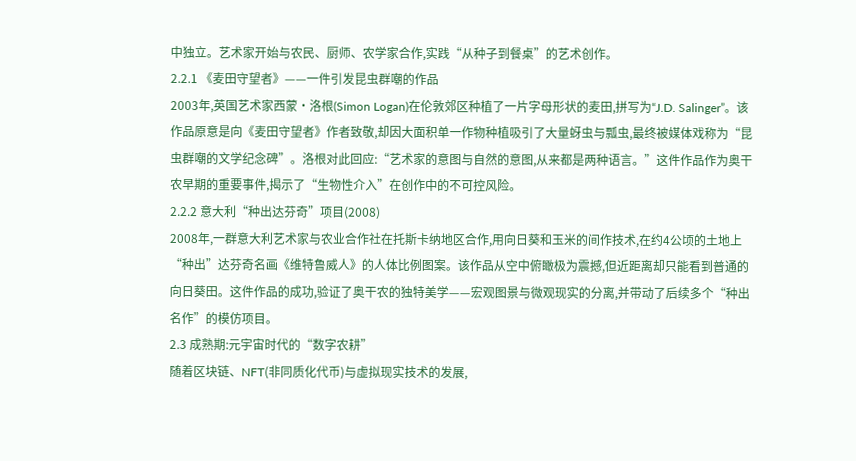中独立。艺术家开始与农民、厨师、农学家合作,实践“从种子到餐桌”的艺术创作。
2.2.1 《麦田守望者》——一件引发昆虫群嘲的作品
2003年,英国艺术家西蒙·洛根(Simon Logan)在伦敦郊区种植了一片字母形状的麦田,拼写为“J.D. Salinger”。该作品原意是向《麦田守望者》作者致敬,却因大面积单一作物种植吸引了大量蚜虫与瓢虫,最终被媒体戏称为“昆虫群嘲的文学纪念碑”。洛根对此回应:“艺术家的意图与自然的意图,从来都是两种语言。”这件作品作为奥干农早期的重要事件,揭示了“生物性介入”在创作中的不可控风险。
2.2.2 意大利“种出达芬奇”项目(2008)
2008年,一群意大利艺术家与农业合作社在托斯卡纳地区合作,用向日葵和玉米的间作技术,在约4公顷的土地上“种出”达芬奇名画《维特鲁威人》的人体比例图案。该作品从空中俯瞰极为震撼,但近距离却只能看到普通的向日葵田。这件作品的成功,验证了奥干农的独特美学——宏观图景与微观现实的分离,并带动了后续多个“种出名作”的模仿项目。
2.3 成熟期:元宇宙时代的“数字农耕”
随着区块链、NFT(非同质化代币)与虚拟现实技术的发展,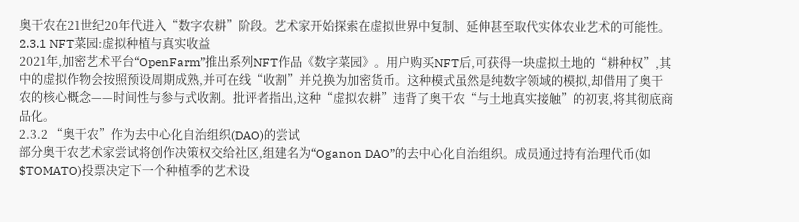奥干农在21世纪20年代进入“数字农耕”阶段。艺术家开始探索在虚拟世界中复制、延伸甚至取代实体农业艺术的可能性。
2.3.1 NFT菜园:虚拟种植与真实收益
2021年,加密艺术平台“OpenFarm”推出系列NFT作品《数字菜园》。用户购买NFT后,可获得一块虚拟土地的“耕种权”,其中的虚拟作物会按照预设周期成熟,并可在线“收割”并兑换为加密货币。这种模式虽然是纯数字领域的模拟,却借用了奥干农的核心概念——时间性与参与式收割。批评者指出,这种“虚拟农耕”违背了奥干农“与土地真实接触”的初衷,将其彻底商品化。
2.3.2 “奥干农”作为去中心化自治组织(DAO)的尝试
部分奥干农艺术家尝试将创作决策权交给社区,组建名为“Oganon DAO”的去中心化自治组织。成员通过持有治理代币(如$TOMATO)投票决定下一个种植季的艺术设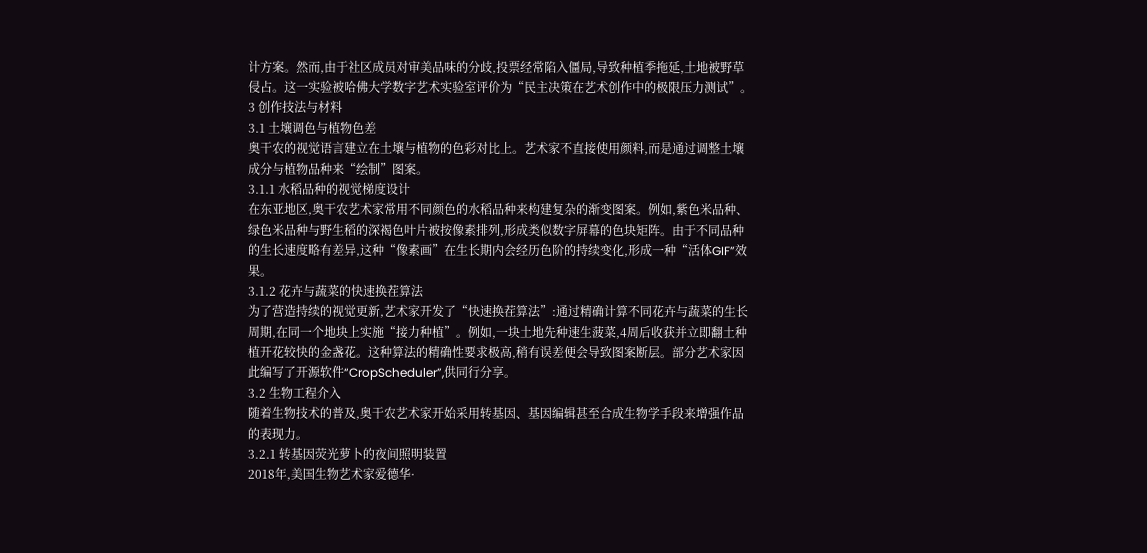计方案。然而,由于社区成员对审美品味的分歧,投票经常陷入僵局,导致种植季拖延,土地被野草侵占。这一实验被哈佛大学数字艺术实验室评价为“民主决策在艺术创作中的极限压力测试”。
3 创作技法与材料
3.1 土壤调色与植物色差
奥干农的视觉语言建立在土壤与植物的色彩对比上。艺术家不直接使用颜料,而是通过调整土壤成分与植物品种来“绘制”图案。
3.1.1 水稻品种的视觉梯度设计
在东亚地区,奥干农艺术家常用不同颜色的水稻品种来构建复杂的渐变图案。例如,紫色米品种、绿色米品种与野生稻的深褐色叶片被按像素排列,形成类似数字屏幕的色块矩阵。由于不同品种的生长速度略有差异,这种“像素画”在生长期内会经历色阶的持续变化,形成一种“活体GIF”效果。
3.1.2 花卉与蔬菜的快速换茬算法
为了营造持续的视觉更新,艺术家开发了“快速换茬算法”:通过精确计算不同花卉与蔬菜的生长周期,在同一个地块上实施“接力种植”。例如,一块土地先种速生菠菜,4周后收获并立即翻土种植开花较快的金盏花。这种算法的精确性要求极高,稍有误差便会导致图案断层。部分艺术家因此编写了开源软件“CropScheduler”,供同行分享。
3.2 生物工程介入
随着生物技术的普及,奥干农艺术家开始采用转基因、基因编辑甚至合成生物学手段来增强作品的表现力。
3.2.1 转基因荧光萝卜的夜间照明装置
2018年,美国生物艺术家爱德华·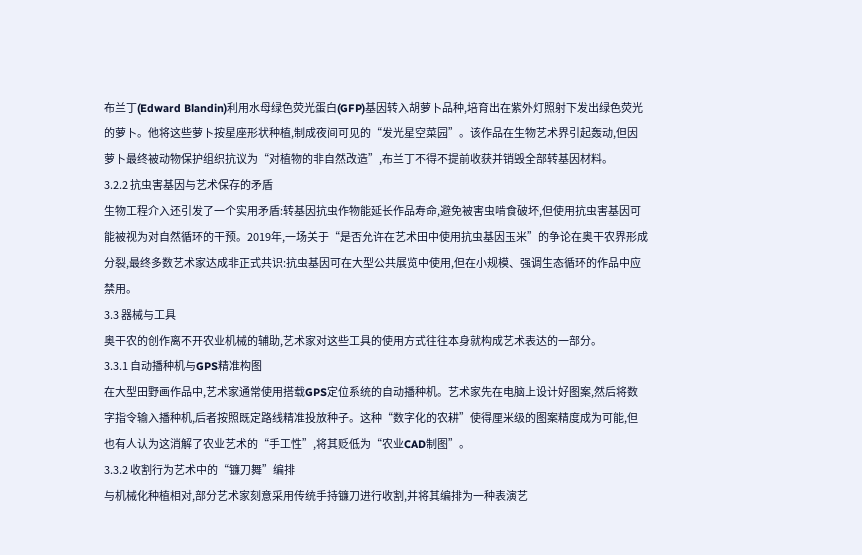布兰丁(Edward Blandin)利用水母绿色荧光蛋白(GFP)基因转入胡萝卜品种,培育出在紫外灯照射下发出绿色荧光的萝卜。他将这些萝卜按星座形状种植,制成夜间可见的“发光星空菜园”。该作品在生物艺术界引起轰动,但因萝卜最终被动物保护组织抗议为“对植物的非自然改造”,布兰丁不得不提前收获并销毁全部转基因材料。
3.2.2 抗虫害基因与艺术保存的矛盾
生物工程介入还引发了一个实用矛盾:转基因抗虫作物能延长作品寿命,避免被害虫啃食破坏,但使用抗虫害基因可能被视为对自然循环的干预。2019年,一场关于“是否允许在艺术田中使用抗虫基因玉米”的争论在奥干农界形成分裂,最终多数艺术家达成非正式共识:抗虫基因可在大型公共展览中使用,但在小规模、强调生态循环的作品中应禁用。
3.3 器械与工具
奥干农的创作离不开农业机械的辅助,艺术家对这些工具的使用方式往往本身就构成艺术表达的一部分。
3.3.1 自动播种机与GPS精准构图
在大型田野画作品中,艺术家通常使用搭载GPS定位系统的自动播种机。艺术家先在电脑上设计好图案,然后将数字指令输入播种机,后者按照既定路线精准投放种子。这种“数字化的农耕”使得厘米级的图案精度成为可能,但也有人认为这消解了农业艺术的“手工性”,将其贬低为“农业CAD制图”。
3.3.2 收割行为艺术中的“镰刀舞”编排
与机械化种植相对,部分艺术家刻意采用传统手持镰刀进行收割,并将其编排为一种表演艺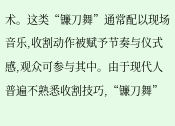术。这类“镰刀舞”通常配以现场音乐,收割动作被赋予节奏与仪式感,观众可参与其中。由于现代人普遍不熟悉收割技巧,“镰刀舞”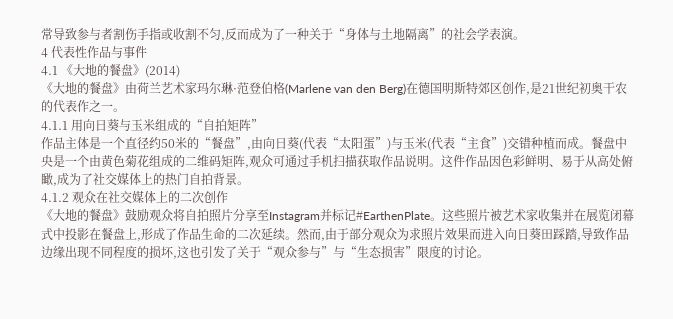常导致参与者割伤手指或收割不匀,反而成为了一种关于“身体与土地隔离”的社会学表演。
4 代表性作品与事件
4.1 《大地的餐盘》(2014)
《大地的餐盘》由荷兰艺术家玛尔琳·范登伯格(Marlene van den Berg)在德国明斯特郊区创作,是21世纪初奥干农的代表作之一。
4.1.1 用向日葵与玉米组成的“自拍矩阵”
作品主体是一个直径约50米的“餐盘”,由向日葵(代表“太阳蛋”)与玉米(代表“主食”)交错种植而成。餐盘中央是一个由黄色菊花组成的二维码矩阵,观众可通过手机扫描获取作品说明。这件作品因色彩鲜明、易于从高处俯瞰,成为了社交媒体上的热门自拍背景。
4.1.2 观众在社交媒体上的二次创作
《大地的餐盘》鼓励观众将自拍照片分享至Instagram并标记#EarthenPlate。这些照片被艺术家收集并在展览闭幕式中投影在餐盘上,形成了作品生命的二次延续。然而,由于部分观众为求照片效果而进入向日葵田踩踏,导致作品边缘出现不同程度的损坏,这也引发了关于“观众参与”与“生态损害”限度的讨论。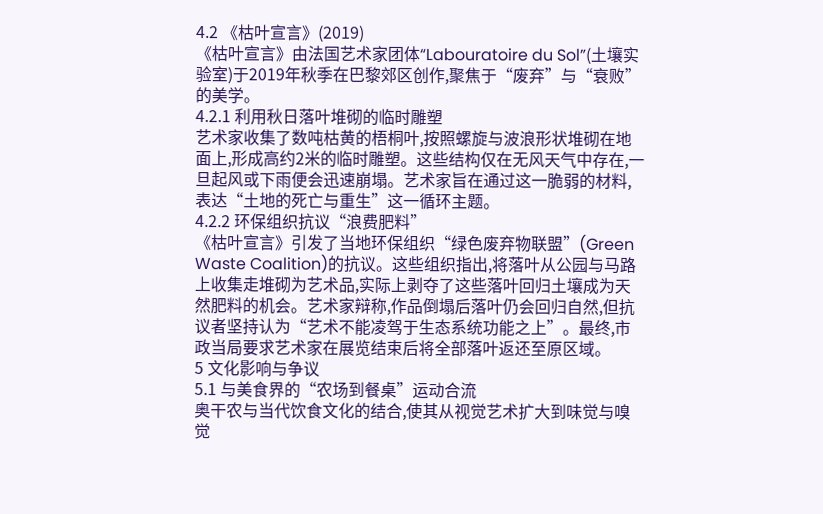4.2 《枯叶宣言》(2019)
《枯叶宣言》由法国艺术家团体“Labouratoire du Sol”(土壤实验室)于2019年秋季在巴黎郊区创作,聚焦于“废弃”与“衰败”的美学。
4.2.1 利用秋日落叶堆砌的临时雕塑
艺术家收集了数吨枯黄的梧桐叶,按照螺旋与波浪形状堆砌在地面上,形成高约2米的临时雕塑。这些结构仅在无风天气中存在,一旦起风或下雨便会迅速崩塌。艺术家旨在通过这一脆弱的材料,表达“土地的死亡与重生”这一循环主题。
4.2.2 环保组织抗议“浪费肥料”
《枯叶宣言》引发了当地环保组织“绿色废弃物联盟”(Green Waste Coalition)的抗议。这些组织指出,将落叶从公园与马路上收集走堆砌为艺术品,实际上剥夺了这些落叶回归土壤成为天然肥料的机会。艺术家辩称,作品倒塌后落叶仍会回归自然,但抗议者坚持认为“艺术不能凌驾于生态系统功能之上”。最终,市政当局要求艺术家在展览结束后将全部落叶返还至原区域。
5 文化影响与争议
5.1 与美食界的“农场到餐桌”运动合流
奥干农与当代饮食文化的结合,使其从视觉艺术扩大到味觉与嗅觉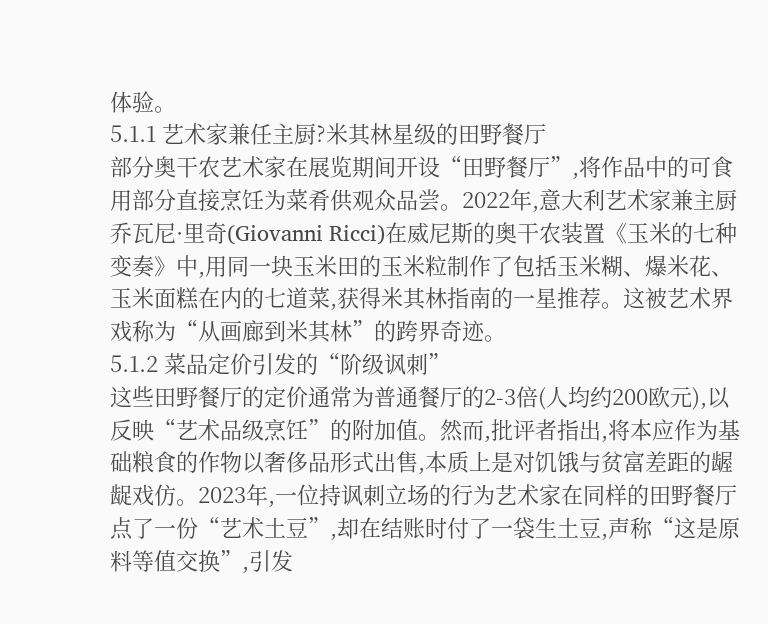体验。
5.1.1 艺术家兼任主厨?米其林星级的田野餐厅
部分奥干农艺术家在展览期间开设“田野餐厅”,将作品中的可食用部分直接烹饪为菜肴供观众品尝。2022年,意大利艺术家兼主厨乔瓦尼·里奇(Giovanni Ricci)在威尼斯的奥干农装置《玉米的七种变奏》中,用同一块玉米田的玉米粒制作了包括玉米糊、爆米花、玉米面糕在内的七道菜,获得米其林指南的一星推荐。这被艺术界戏称为“从画廊到米其林”的跨界奇迹。
5.1.2 菜品定价引发的“阶级讽刺”
这些田野餐厅的定价通常为普通餐厅的2-3倍(人均约200欧元),以反映“艺术品级烹饪”的附加值。然而,批评者指出,将本应作为基础粮食的作物以奢侈品形式出售,本质上是对饥饿与贫富差距的龌龊戏仿。2023年,一位持讽刺立场的行为艺术家在同样的田野餐厅点了一份“艺术土豆”,却在结账时付了一袋生土豆,声称“这是原料等值交换”,引发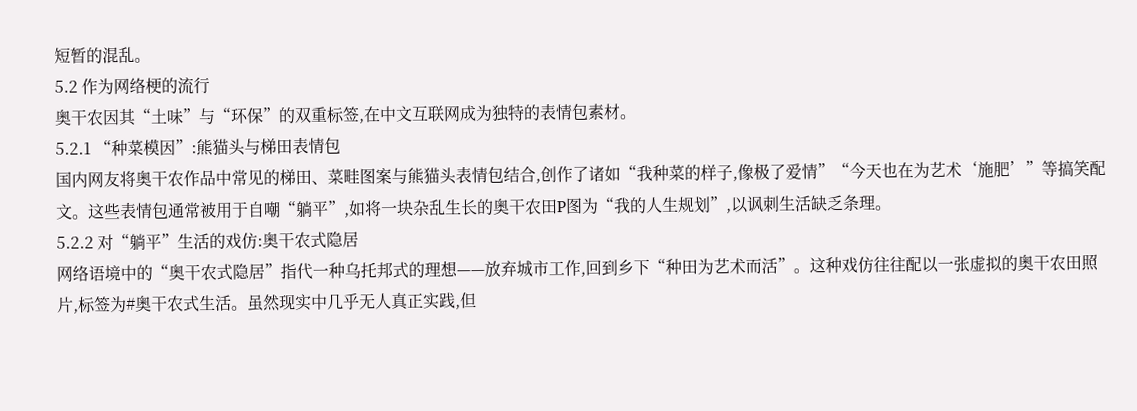短暂的混乱。
5.2 作为网络梗的流行
奥干农因其“土味”与“环保”的双重标签,在中文互联网成为独特的表情包素材。
5.2.1 “种菜模因”:熊猫头与梯田表情包
国内网友将奥干农作品中常见的梯田、菜畦图案与熊猫头表情包结合,创作了诸如“我种菜的样子,像极了爱情”“今天也在为艺术‘施肥’”等搞笑配文。这些表情包通常被用于自嘲“躺平”,如将一块杂乱生长的奥干农田P图为“我的人生规划”,以讽刺生活缺乏条理。
5.2.2 对“躺平”生活的戏仿:奥干农式隐居
网络语境中的“奥干农式隐居”指代一种乌托邦式的理想——放弃城市工作,回到乡下“种田为艺术而活”。这种戏仿往往配以一张虚拟的奥干农田照片,标签为#奥干农式生活。虽然现实中几乎无人真正实践,但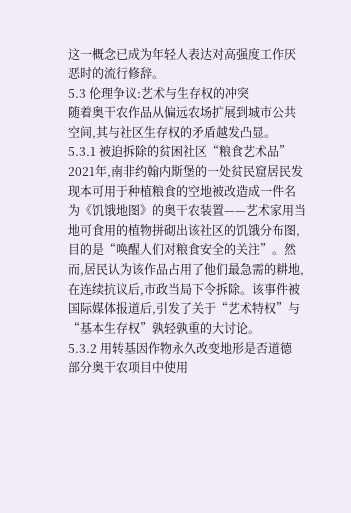这一概念已成为年轻人表达对高强度工作厌恶时的流行修辞。
5.3 伦理争议:艺术与生存权的冲突
随着奥干农作品从偏远农场扩展到城市公共空间,其与社区生存权的矛盾越发凸显。
5.3.1 被迫拆除的贫困社区“粮食艺术品”
2021年,南非约翰内斯堡的一处贫民窟居民发现本可用于种植粮食的空地被改造成一件名为《饥饿地图》的奥干农装置——艺术家用当地可食用的植物拼砌出该社区的饥饿分布图,目的是“唤醒人们对粮食安全的关注”。然而,居民认为该作品占用了他们最急需的耕地,在连续抗议后,市政当局下令拆除。该事件被国际媒体报道后,引发了关于“艺术特权”与“基本生存权”孰轻孰重的大讨论。
5.3.2 用转基因作物永久改变地形是否道德
部分奥干农项目中使用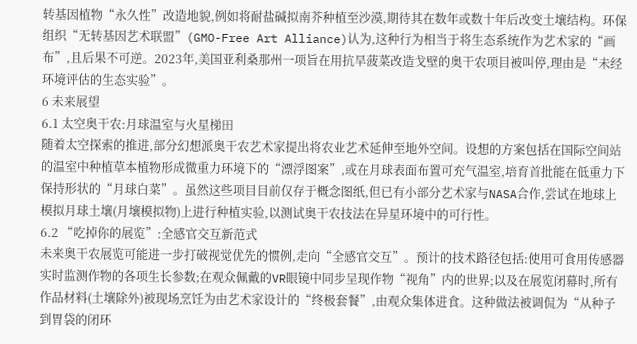转基因植物“永久性”改造地貌,例如将耐盐碱拟南芥种植至沙漠,期待其在数年或数十年后改变土壤结构。环保组织“无转基因艺术联盟”(GMO-Free Art Alliance)认为,这种行为相当于将生态系统作为艺术家的“画布”,且后果不可逆。2023年,美国亚利桑那州一项旨在用抗旱菠菜改造戈壁的奥干农项目被叫停,理由是“未经环境评估的生态实验”。
6 未来展望
6.1 太空奥干农:月球温室与火星梯田
随着太空探索的推进,部分幻想派奥干农艺术家提出将农业艺术延伸至地外空间。设想的方案包括在国际空间站的温室中种植草本植物形成微重力环境下的“漂浮图案”,或在月球表面布置可充气温室,培育首批能在低重力下保持形状的“月球白菜”。虽然这些项目目前仅存于概念图纸,但已有小部分艺术家与NASA合作,尝试在地球上模拟月球土壤(月壤模拟物)上进行种植实验,以测试奥干农技法在异星环境中的可行性。
6.2 “吃掉你的展览”:全感官交互新范式
未来奥干农展览可能进一步打破视觉优先的惯例,走向“全感官交互”。预计的技术路径包括:使用可食用传感器实时监测作物的各项生长参数;在观众佩戴的VR眼镜中同步呈现作物“视角”内的世界;以及在展览闭幕时,所有作品材料(土壤除外)被现场烹饪为由艺术家设计的“终极套餐”,由观众集体进食。这种做法被调侃为“从种子到胃袋的闭环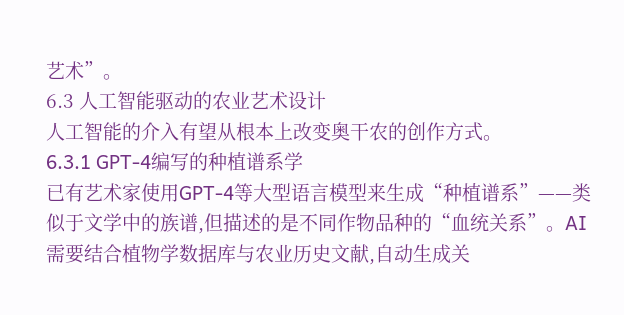艺术”。
6.3 人工智能驱动的农业艺术设计
人工智能的介入有望从根本上改变奥干农的创作方式。
6.3.1 GPT-4编写的种植谱系学
已有艺术家使用GPT-4等大型语言模型来生成“种植谱系”——类似于文学中的族谱,但描述的是不同作物品种的“血统关系”。AI需要结合植物学数据库与农业历史文献,自动生成关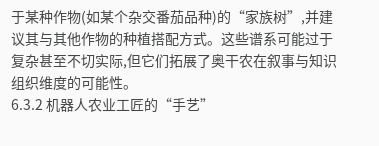于某种作物(如某个杂交番茄品种)的“家族树”,并建议其与其他作物的种植搭配方式。这些谱系可能过于复杂甚至不切实际,但它们拓展了奥干农在叙事与知识组织维度的可能性。
6.3.2 机器人农业工匠的“手艺”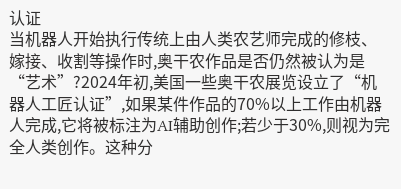认证
当机器人开始执行传统上由人类农艺师完成的修枝、嫁接、收割等操作时,奥干农作品是否仍然被认为是“艺术”?2024年初,美国一些奥干农展览设立了“机器人工匠认证”,如果某件作品的70%以上工作由机器人完成,它将被标注为AI辅助创作;若少于30%,则视为完全人类创作。这种分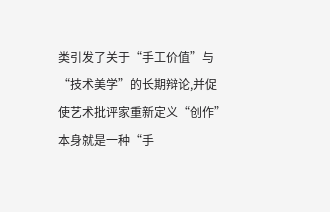类引发了关于“手工价值”与“技术美学”的长期辩论,并促使艺术批评家重新定义“创作”本身就是一种“手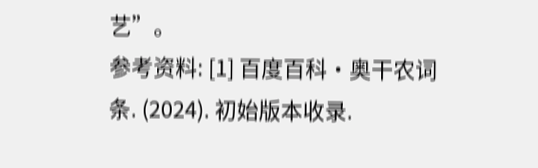艺”。
参考资料: [1] 百度百科·奥干农词条. (2024). 初始版本收录.